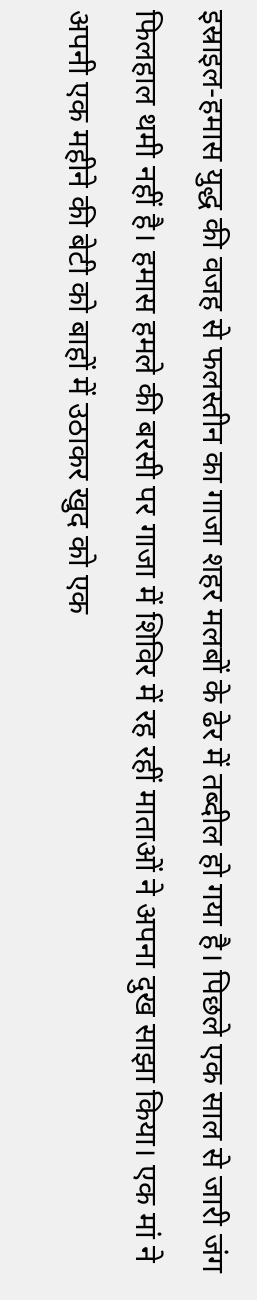इस्राइल-हमास युद्ध की वजह से फलस्तीन का गाजा शहर मलबों के ढेर में तब्दील हो गया है। पिछले एक साल से जारी जंग फिलहाल थमी नहीं है। हमास हमले की बरसी पर गाजा में शिविर में रह रहीं माताओं ने अपना दुख साझा किया। एक मां ने अपनी एक महीने की बेटी को बाहों में उठाकर खुद को एक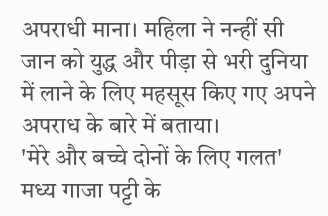अपराधी माना। महिला ने नन्हीं सी जान को युद्ध और पीड़ा से भरी दुनिया में लाने के लिए महसूस किए गए अपने अपराध के बारे में बताया।
'मेरे और बच्चे दोनों के लिए गलत'
मध्य गाजा पट्टी के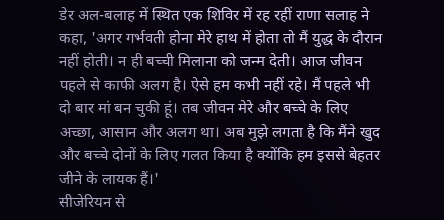डेर अल-बलाह में स्थित एक शिविर में रह रहीं राणा सलाह ने कहा, 'अगर गर्भवती होना मेरे हाथ में होता तो मैं युद्ध के दौरान नहीं होती। न ही बच्ची मिलाना को जन्म देती। आज जीवन पहले से काफी अलग है। ऐसे हम कभी नहीं रहे। मैं पहले भी दो बार मां बन चुकी हूं। तब जीवन मेरे और बच्चे के लिए अच्छा, आसान और अलग था। अब मुझे लगता है कि मैंने खुद और बच्चे दोनों के लिए गलत किया है क्योंकि हम इससे बेहतर जीने के लायक हैं।'
सीजेरियन से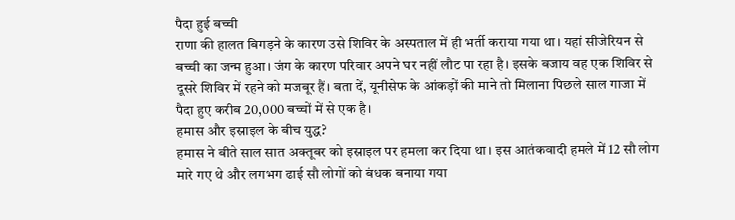पैदा हुई बच्ची
राणा की हालत बिगड़ने के कारण उसे शिविर के अस्पताल में ही भर्ती कराया गया था। यहां सीजेरियन से बच्ची का जन्म हुआ। जंग के कारण परिवार अपने घर नहीं लौट पा रहा है। इसके बजाय वह एक शिविर से दूसरे शिविर में रहने को मजबूर हैं। बता दें, यूनीसेफ के आंकड़ों की माने तो मिलाना पिछले साल गाजा में पैदा हुए करीब 20,000 बच्चों में से एक है।
हमास और इस्राइल के बीच युद्ध?
हमास ने बीते साल सात अक्तूबर को इस्राइल पर हमला कर दिया था। इस आतंकवादी हमले में 12 सौ लोग मारे गए थे और लगभग ढाई सौ लोगों को बंधक बनाया गया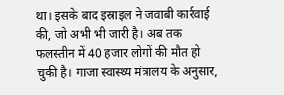था। इसके बाद इस्राइल ने जवाबी कार्रवाई की, जो अभी भी जारी है। अब तक फलस्तीन में 40 हजार लोगों की मौत हो चुकी है। गाजा स्वास्थ्य मंत्रालय के अनुसार,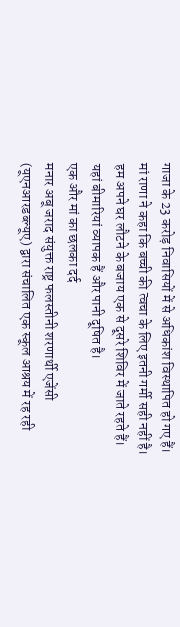गाजा के 23 करोड़ निवासियों में से अधिकांश विस्थापित हो गए हैं।
मां राणा ने कहा कि बच्ची की त्वचा के लिए इतनी गर्मी सही नहीं है। हम अपने घर लौटने के बजाय एक से दूसरे शिविर में जाते रहते हैं। यहां बीमारियां व्यापक हैं और पानी दूषित है।
एक और मां का छलका दर्द
मनार अबू जराद संयुक्त राष्ट्र फलस्तीनी शरणार्थी एजेंसी (यूएनआरडब्ल्यूए) द्वारा संचालित एक स्कूल आश्रय में रह रही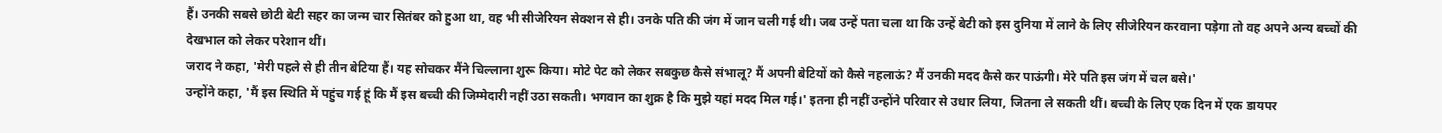हैं। उनकी सबसे छोटी बेटी सहर का जन्म चार सितंबर को हुआ था, वह भी सीजेरियन सेक्शन से ही। उनके पति की जंग में जान चली गई थी। जब उन्हें पता चला था कि उन्हें बेटी को इस दुनिया में लाने के लिए सीजेरियन करवाना पड़ेगा तो वह अपने अन्य बच्चों की देखभाल को लेकर परेशान थीं।
जराद ने कहा, 'मेरी पहले से ही तीन बेटिया हैं। यह सोचकर मैंने चिल्लाना शुरू किया। मोटे पेट को लेकर सबकुछ कैसे संभालू? मैं अपनी बेटियों को कैसे नहलाऊं? मैं उनकी मदद कैसे कर पाऊंगी। मेरे पति इस जंग में चल बसे।'
उन्होंने कहा, 'मैं इस स्थिति में पहुंच गई हूं कि मैं इस बच्ची की जिम्मेदारी नहीं उठा सकती। भगवान का शुक्र है कि मुझे यहां मदद मिल गई।' इतना ही नहीं उन्होंने परिवार से उधार लिया, जितना ले सकती थीं। बच्ची के लिए एक दिन में एक डायपर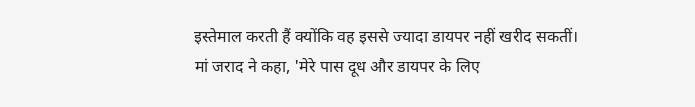इस्तेमाल करती हैं क्योंकि वह इससे ज्यादा डायपर नहीं खरीद सकतीं।
मां जराद ने कहा, 'मेरे पास दूध और डायपर के लिए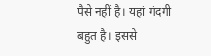पैसे नहीं है। यहां गंदगी बहुत है। इससे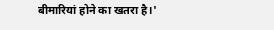बीमारियां होने का खतरा है।'